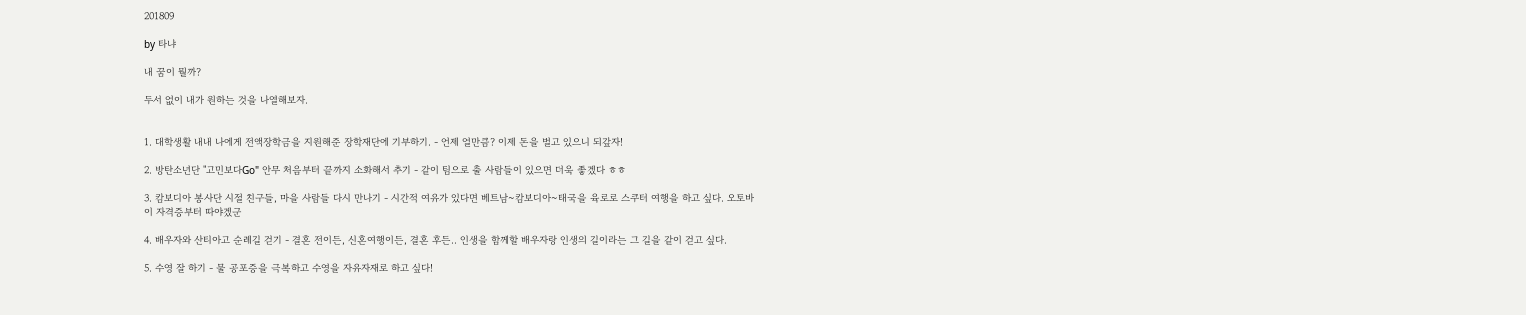201809

by 타냐

내 꿈이 뭘까?

두서 없이 내가 원하는 것을 나열해보자.


1. 대학생활 내내 나에게 전액장학금을 지원해준 장학재단에 기부하기. - 언제 얼만큼? 이제 돈을 벌고 있으니 되갚자!

2. 방탄소년단 "고민보다Go" 안무 처음부터 끝까지 소화해서 추기 - 같이 팀으로 출 사람들이 있으면 더욱 좋겠다 ㅎㅎ

3. 캄보디아 봉사단 시절 친구들, 마을 사람들 다시 만나기 - 시간적 여유가 있다면 베트남~캄보디아~태국을 육로로 스쿠터 여행을 하고 싶다. 오토바이 자격증부터 따야겠군

4. 배우자와 산티아고 순례길 걷기 - 결혼 전이든, 신혼여행이든, 결혼 후든.. 인생을 함께할 배우자랑 인생의 길이라는 그 길을 같이 걷고 싶다.

5. 수영 잘 하기 - 물 공포증을 극복하고 수영을 자유자재로 하고 싶다!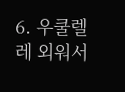6. 우쿨렐레 외워서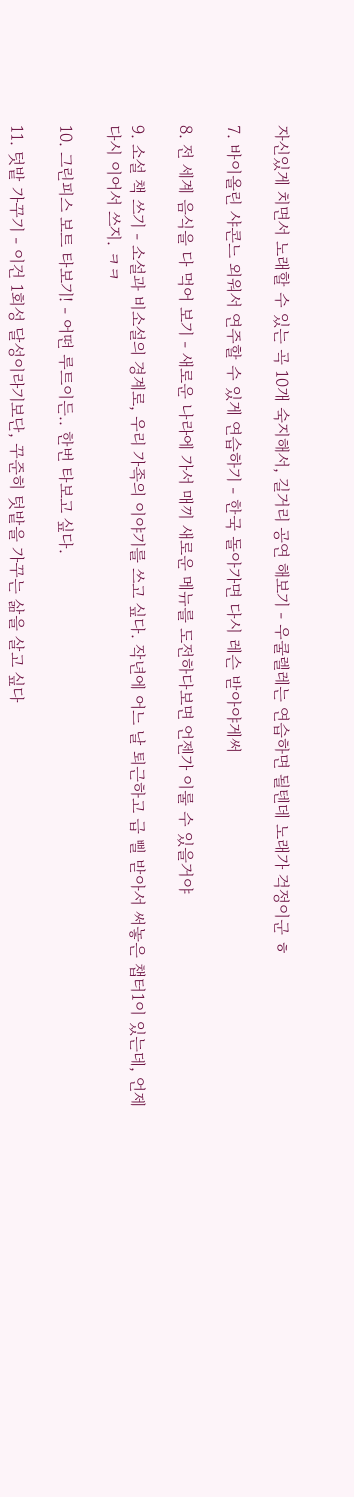자신있게 치면서 노래할 수 있는 곡 10개 숙지해서, 길거리 공연 해보기 - 우쿨렐레는 연습하면 될텐데 노래가 걱정이군 ㅎ

7. 바이올린 샤콘느 외워서 연주할 수 있게 연습하기 - 한국 돌아가면 다시 레슨 받아야게써

8. 전 세계 음식을 다 먹어 보기 - 새로운 나라에 가서 매끼 새로운 메뉴를 도전하다보면 언젠가 이룰 수 있을거야

9. 소설 책 쓰기 - 소설과 비소설의 경계로, 우리 가족의 이야기를 쓰고 싶다. 작년에 어느 날 퇴근하고 급 삘 받아서 써놓은 챕터1이 있는데, 언제 다시 이어서 쓰지. ㅋㅋ

10. 그린피스 보트 타보기! - 어떤 루트이든.. 한번 타보고 싶다.

11. 텃밭 가꾸기 - 이건 1회성 달성이라기보단, 꾸준히 텃밭을 가꾸는 삶을 살고 싶다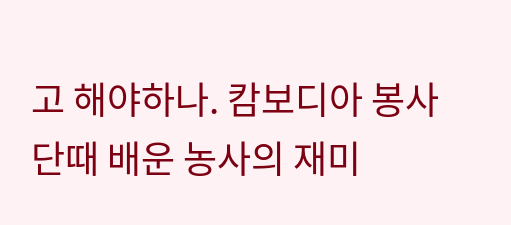고 해야하나. 캄보디아 봉사단때 배운 농사의 재미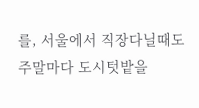를, 서울에서 직장다닐때도 주말마다 도시텃밭을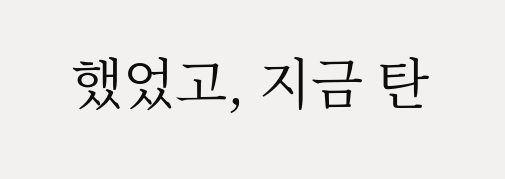했었고, 지금 탄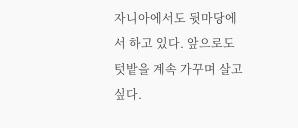자니아에서도 뒷마당에서 하고 있다. 앞으로도 텃밭을 계속 가꾸며 살고 싶다.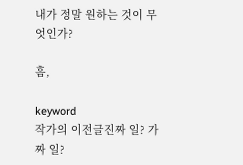내가 정말 원하는 것이 무엇인가?

흠,

keyword
작가의 이전글진짜 일? 가짜 일?